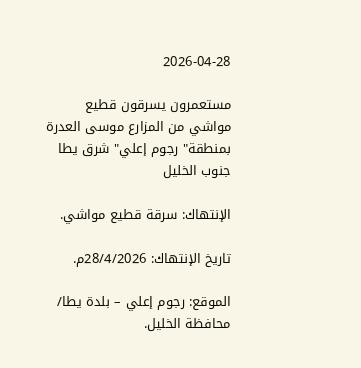2026-04-28

مستعمرون يسرقون قطيع مواشي من المزارع موسى العدرة بمنطقة" رجوم إعلي" شرق يطا جنوب الخليل

الإنتهاك: سرقة قطيع مواشي.

تاريخ الإنتهاك: 28/4/2026م.

الموقع: رجوم إعلي – بلدة يطا/ محافظة الخليل.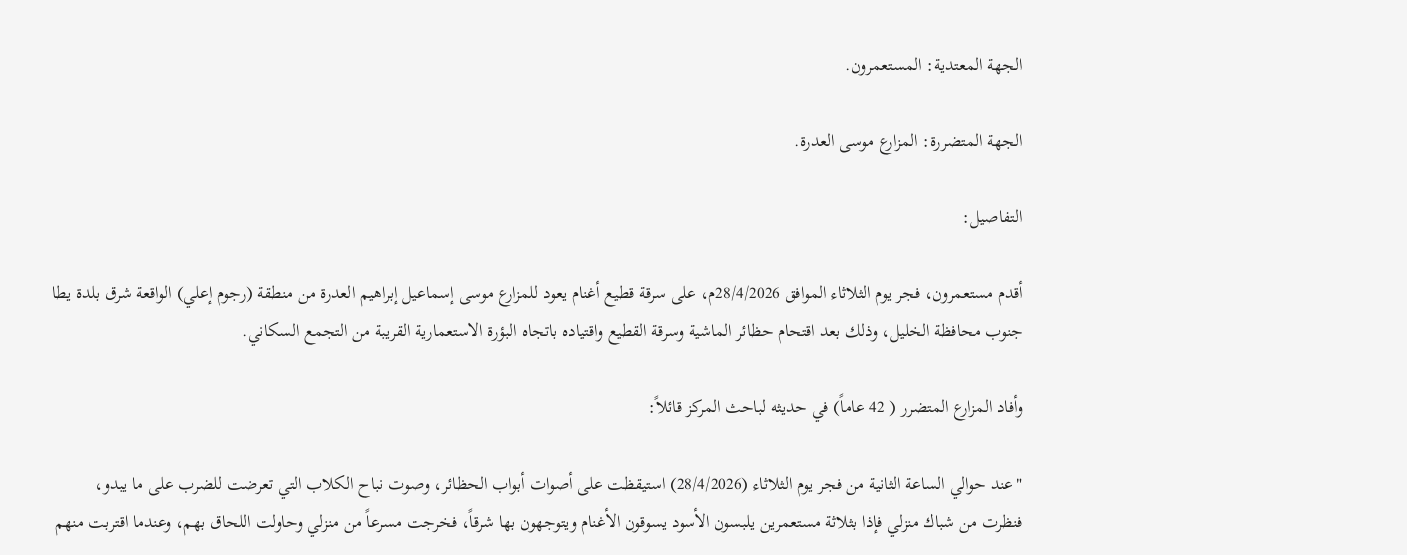الجهة المعتدية: المستعمرون.

الجهة المتضررة: المزارع موسى العدرة.

التفاصيل:

أقدم مستعمرون، فجر يوم الثلاثاء الموافق 28/4/2026م، على سرقة قطيع أغنام يعود للمزارع موسى إسماعيل إبراهيم العدرة من منطقة (رجوم إعلي) الواقعة شرق بلدة يطا جنوب محافظة الخليل، وذلك بعد اقتحام حظائر الماشية وسرقة القطيع واقتياده باتجاه البؤرة الاستعمارية القريبة من التجمع السكاني.

وأفاد المزارع المتضرر ( 42 عاماً) في حديثه لباحث المركز قائلاً:

"عند حوالي الساعة الثانية من فجر يوم الثلاثاء (28/4/2026) استيقظت على أصوات أبواب الحظائر، وصوت نباح الكلاب التي تعرضت للضرب على ما يبدو، فنظرت من شباك منزلي فإذا بثلاثة مستعمرين يلبسون الأسود يسوقون الأغنام ويتوجهون بها شرقاً، فخرجت مسرعاً من منزلي وحاولت اللحاق بهم، وعندما اقتربت منهم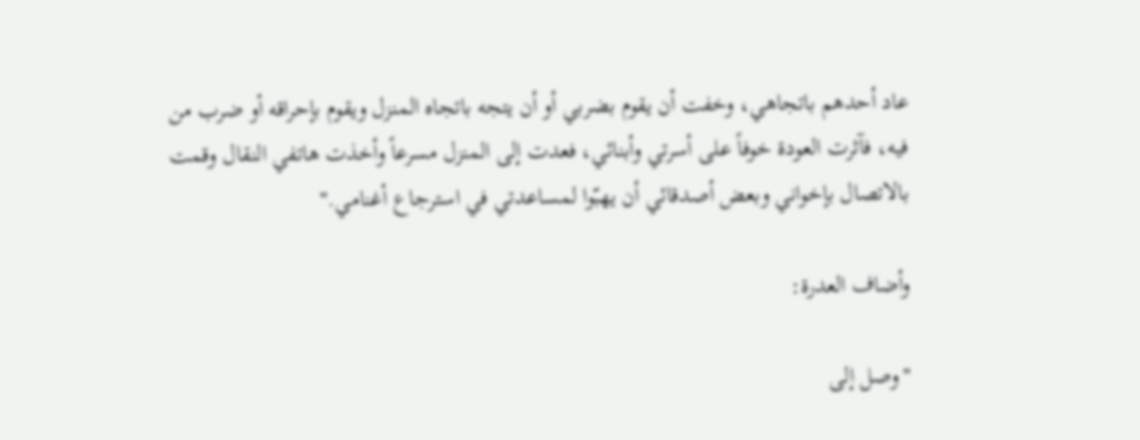عاد أحدهم باتجاهي، وخفت أن يقوم بضربي أو أن يتجه باتجاه المنزل ويقوم بإحراقه أو ضرب من فيه، فآثرت العودة خوفاً على أسرتي وأبنائي، فعدت إلى المنزل مسرعاً وأخذت هاتفي النقال وقمت بالاتصال بإخواني وبعض أصدقائي أن يهبّوا لمساعدتي في استرجاع أغنامي."

وأضاف العدرة:

"وصل إلى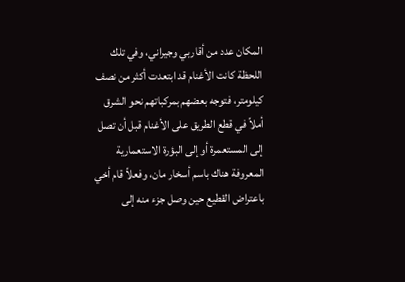المكان عدد من أقاربي وجيراني، وفي تلك اللحظة كانت الأغنام قد ابتعدت أكثر من نصف كيلومتر، فتوجه بعضهم بمركباتهم نحو الشرق أملاً في قطع الطريق على الأغنام قبل أن تصل إلى المستعمرة أو إلى البؤرة الاستعمارية المعروفة هناك باسم أسخار مان، وفعلاً قام أخي باعتراض القطيع حين وصل جزء منه إلى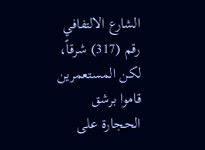الشارع الالتفافي رقم (317) شرقاً، لكن المستعمرين قاموا برشق الحجارة على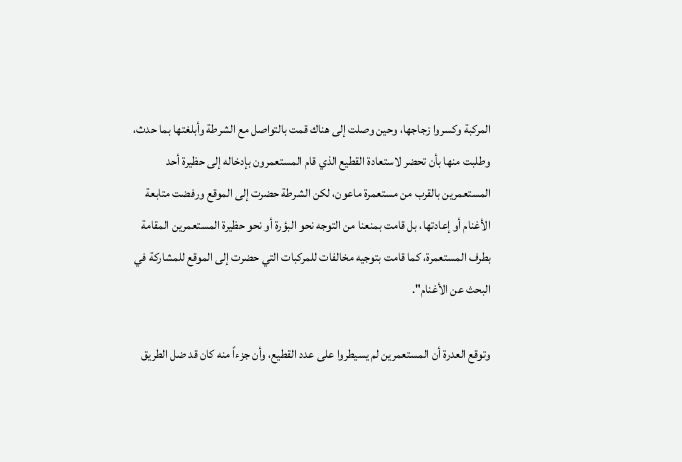المركبة وكسروا زجاجها، وحين وصلت إلى هناك قمت بالتواصل مع الشرطة وأبلغتها بما حدث، وطلبت منها بأن تحضر لاستعادة القطيع الذي قام المستعمرون بإدخاله إلى حظيرة أحد المستعمرين بالقرب من مستعمرة ماعون، لكن الشرطة حضرت إلى الموقع ورفضت متابعة الأغنام أو إعادتها، بل قامت بمنعنا من التوجه نحو البؤرة أو نحو حظيرة المستعمرين المقامة بطرف المستعمرة، كما قامت بتوجيه مخالفات للمركبات التي حضرت إلى الموقع للمشاركة في البحث عن الأغنام".

وتوقع العدرة أن المستعمرين لم يسيطروا على عدد القطيع، وأن جزءاً منه كان قد ضل الطريق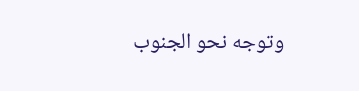وتوجه نحو الجنوب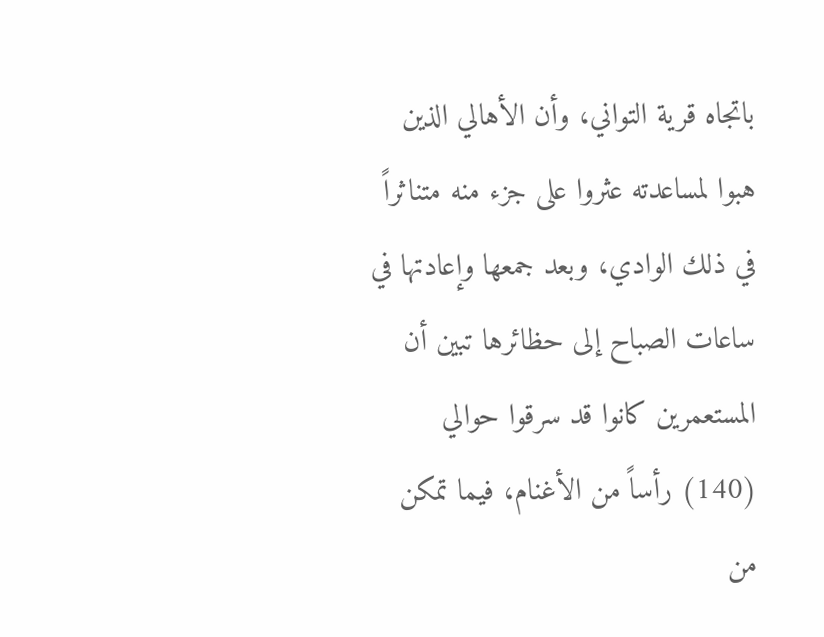باتجاه قرية التواني، وأن الأهالي الذين هبوا لمساعدته عثروا على جزء منه متناثراً في ذلك الوادي، وبعد جمعها وإعادتها في ساعات الصباح إلى حظائرها تبين أن المستعمرين كانوا قد سرقوا حوالي (140) رأساً من الأغنام، فيما تمكن من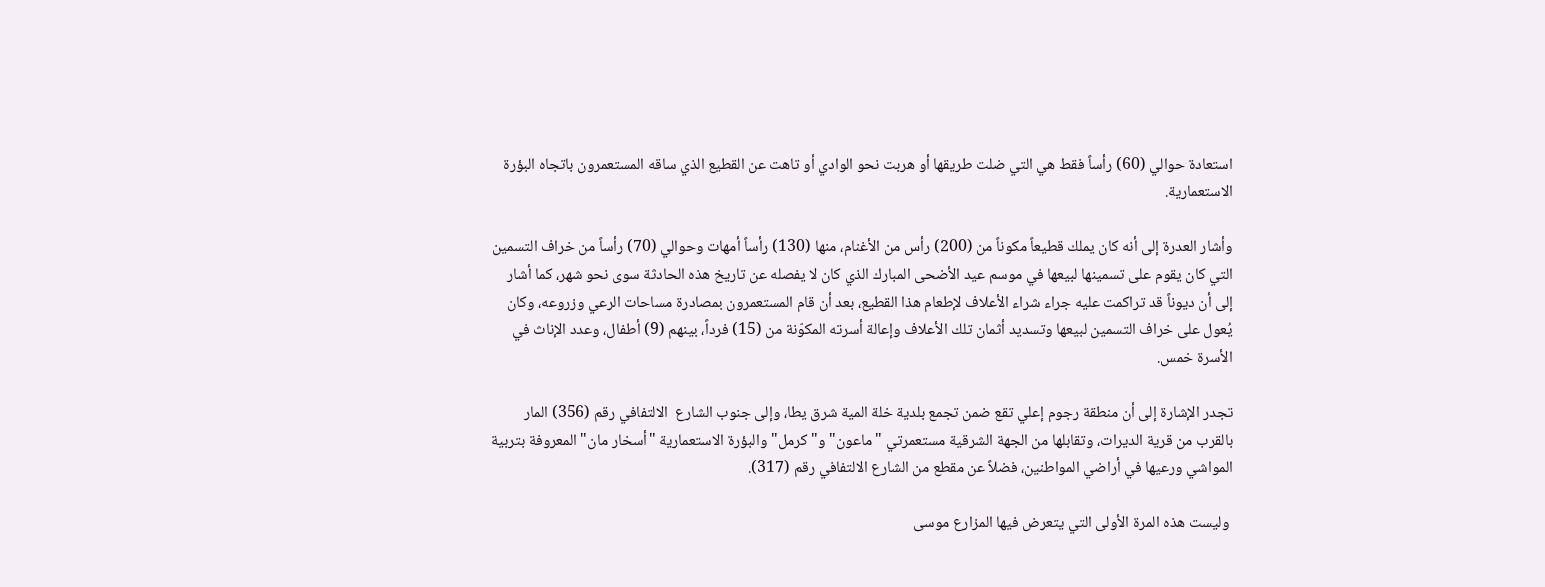استعادة حوالي (60) رأساً فقط هي التي ضلت طريقها أو هربت نحو الوادي أو تاهت عن القطيع الذي ساقه المستعمرون باتجاه البؤرة الاستعمارية.

وأشار العدرة إلى أنه كان يملك قطيعاً مكوناً من (200) رأس من الأغنام، منها (130) رأساً أمهات وحوالي (70) رأساً من خراف التسمين التي كان يقوم على تسمينها لبيعها في موسم عيد الأضحى المبارك الذي كان لا يفصله عن تاريخ هذه الحادثة سوى نحو شهر، كما أشار إلى أن ديوناً قد تراكمت عليه جراء شراء الأعلاف لإطعام هذا القطيع، بعد أن قام المستعمرون بمصادرة مساحات الرعي وزروعه، وكان يُعول على خراف التسمين لبيعها وتسديد أثمان تلك الأعلاف وإعالة أسرته المكوّنة من (15) فرداً، بينهم (9) أطفال، وعدد الإناث في الأسرة خمس.

تجدر الإشارة إلى أن منطقة رجوم إعلي تقع ضمن تجمع بلدية خلة المية شرق يطا، وإلى جنوب الشارع  الالتفافي رقم (356) المار بالقرب من قرية الديرات، وتقابلها من الجهة الشرقية مستعمرتي "ماعون" و" كرمل" والبؤرة الاستعمارية "أسخار مان" المعروفة بتربية المواشي ورعيها في أراضي المواطنين، فضلاً عن مقطع من الشارع الالتفافي رقم (317).

 وليست هذه المرة الأولى التي يتعرض فيها المزارع موسى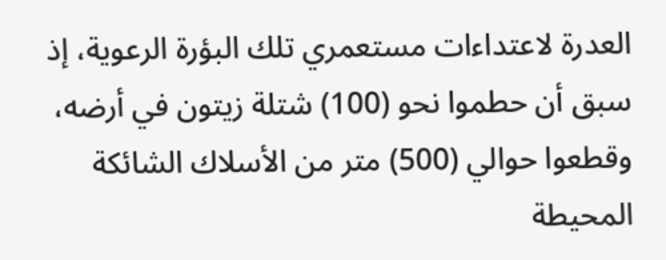العدرة لاعتداءات مستعمري تلك البؤرة الرعوية، إذ سبق أن حطموا نحو (100) شتلة زيتون في أرضه، وقطعوا حوالي (500) متر من الأسلاك الشائكة المحيطة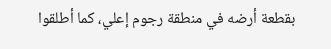بقطعة أرضه في منطقة رجوم إعلي، كما أطلقوا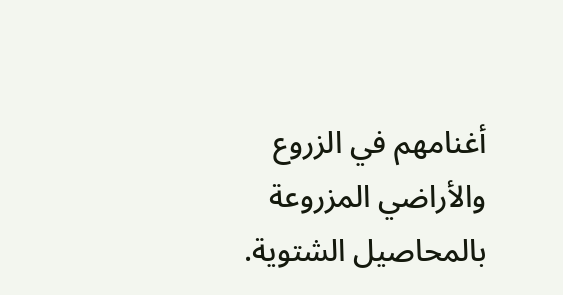أغنامهم في الزروع والأراضي المزروعة بالمحاصيل الشتوية.